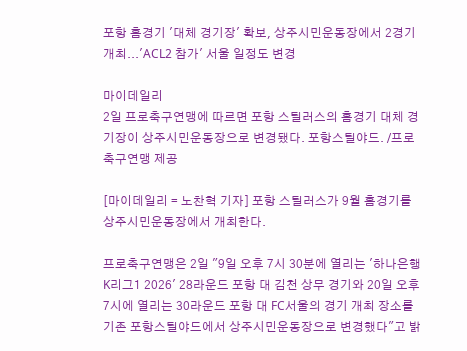포항 홈경기 '대체 경기장' 확보, 상주시민운동장에서 2경기 개최...'ACL2 참가' 서울 일정도 변경

마이데일리
2일 프로축구연맹에 따르면 포항 스틸러스의 홈경기 대체 경기장이 상주시민운동장으로 변경됐다. 포항스틸야드. /프로축구연맹 제공

[마이데일리 = 노찬혁 기자] 포항 스틸러스가 9월 홈경기를 상주시민운동장에서 개최한다.

프로축구연맹은 2일 "9일 오후 7시 30분에 열리는 '하나은행 K리그1 2026' 28라운드 포항 대 김천 상무 경기와 20일 오후 7시에 열리는 30라운드 포항 대 FC서울의 경기 개최 장소를 기존 포항스틸야드에서 상주시민운동장으로 변경했다"고 밝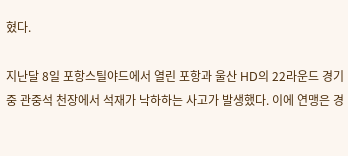혔다.

지난달 8일 포항스틸야드에서 열린 포항과 울산 HD의 22라운드 경기 중 관중석 천장에서 석재가 낙하하는 사고가 발생했다. 이에 연맹은 경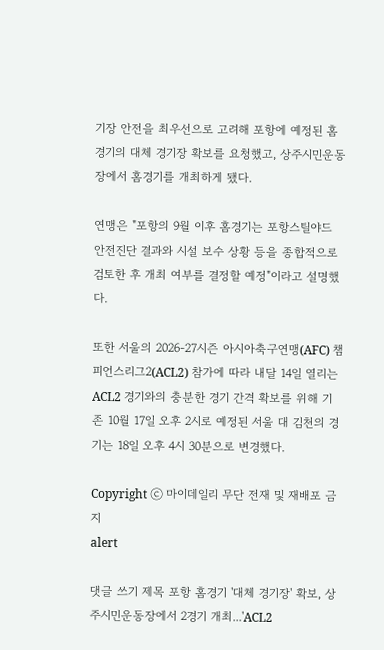기장 안전을 최우선으로 고려해 포항에 예정된 홈경기의 대체 경기장 확보를 요청했고, 상주시민운동장에서 홈경기를 개최하게 됐다.

연맹은 "포항의 9월 이후 홈경기는 포항스틸야드 안전진단 결과와 시설 보수 상황 등을 종합적으로 검토한 후 개최 여부를 결정할 예정"이라고 설명했다.

또한 서울의 2026-27시즌 아시아축구연맹(AFC) 챔피언스리그2(ACL2) 참가에 따라 내달 14일 열리는 ACL2 경기와의 충분한 경기 간격 확보를 위해 기존 10월 17일 오후 2시로 예정된 서울 대 김천의 경기는 18일 오후 4시 30분으로 변경했다.

Copyright ⓒ 마이데일리 무단 전재 및 재배포 금지
alert

댓글 쓰기 제목 포항 홈경기 '대체 경기장' 확보, 상주시민운동장에서 2경기 개최...'ACL2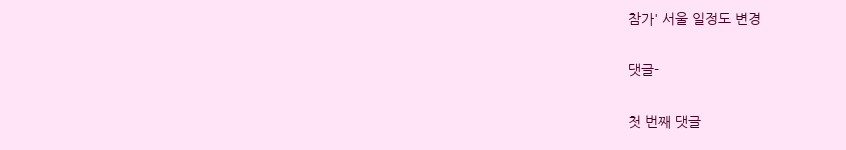참가' 서울 일정도 변경

댓글-

첫 번째 댓글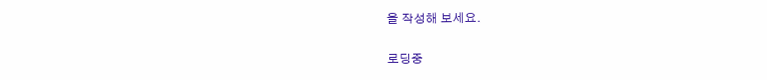을 작성해 보세요.

로딩중